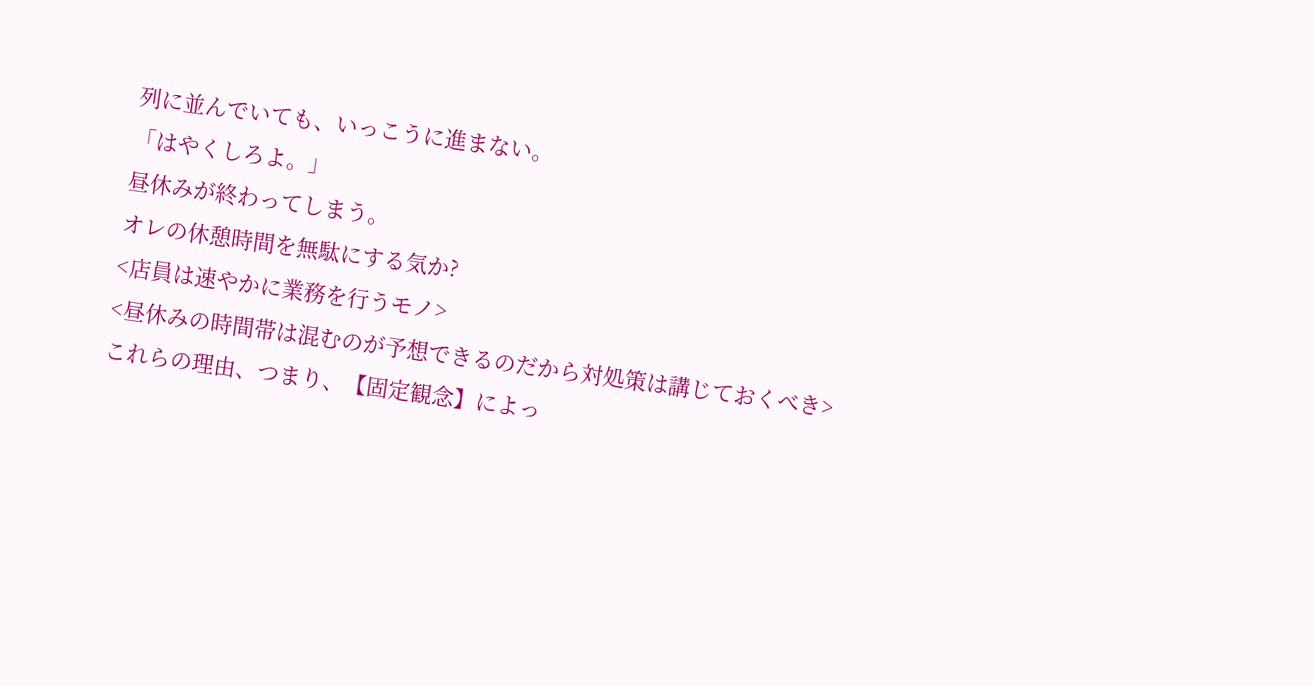列に並んでいても、いっこうに進まない。
「はやくしろよ。」
昼休みが終わってしまう。
オレの休憩時間を無駄にする気か?
<店員は速やかに業務を行うモノ>
<昼休みの時間帯は混むのが予想できるのだから対処策は講じておくべき>
これらの理由、つまり、【固定観念】によっ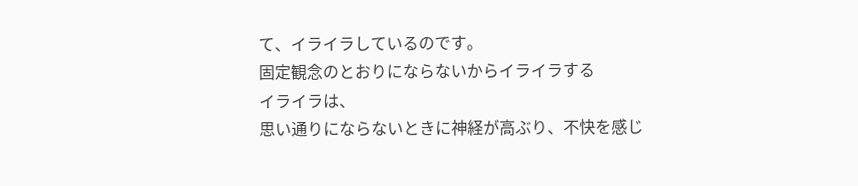て、イライラしているのです。
固定観念のとおりにならないからイライラする
イライラは、
思い通りにならないときに神経が高ぶり、不快を感じ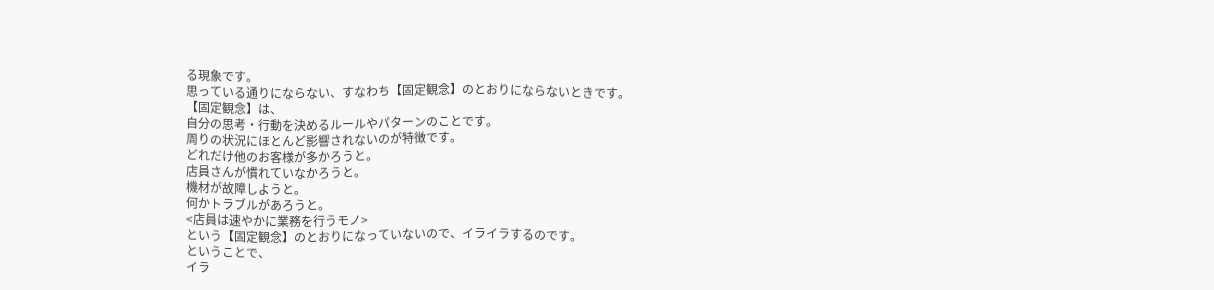る現象です。
思っている通りにならない、すなわち【固定観念】のとおりにならないときです。
【固定観念】は、
自分の思考・行動を決めるルールやパターンのことです。
周りの状況にほとんど影響されないのが特徴です。
どれだけ他のお客様が多かろうと。
店員さんが慣れていなかろうと。
機材が故障しようと。
何かトラブルがあろうと。
<店員は速やかに業務を行うモノ>
という【固定観念】のとおりになっていないので、イライラするのです。
ということで、
イラ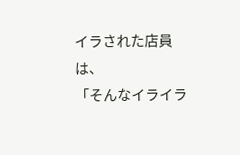イラされた店員は、
「そんなイライラ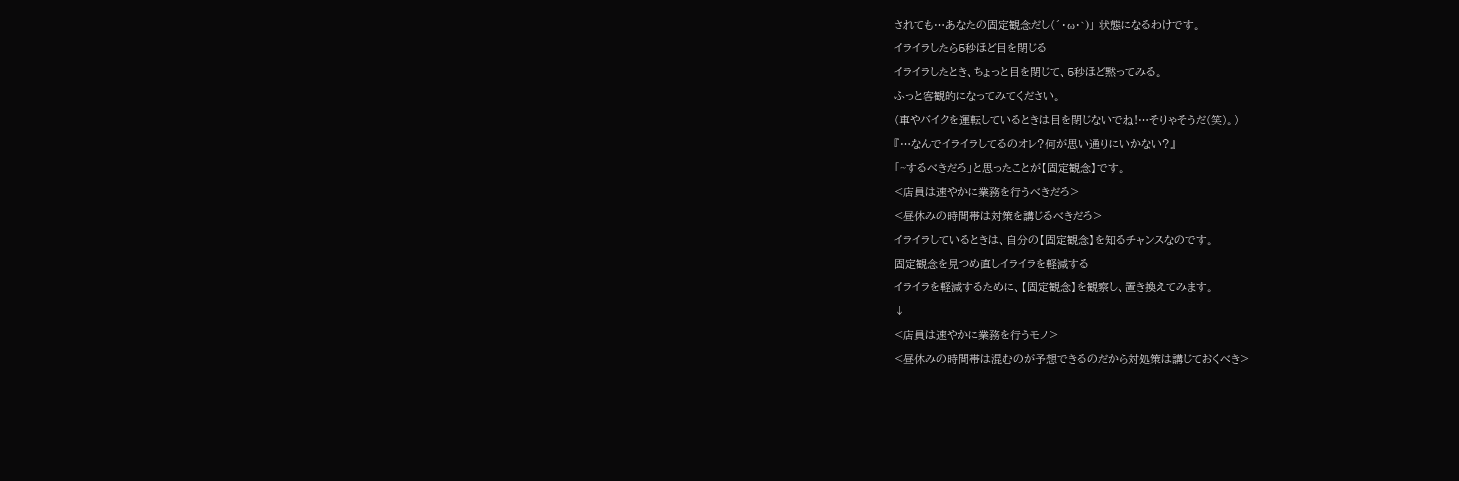されても…あなたの固定観念だし(´・ω・`)」 状態になるわけです。
イライラしたら5秒ほど目を閉じる
イライラしたとき、ちょっと目を閉じて、5秒ほど黙ってみる。
ふっと客観的になってみてください。
(車やバイクを運転しているときは目を閉じないでね!…そりゃそうだ(笑)。)
『…なんでイライラしてるのオレ?何が思い通りにいかない?』
「~するべきだろ」と思ったことが【固定観念】です。
<店員は速やかに業務を行うべきだろ>
<昼休みの時間帯は対策を講じるべきだろ>
イライラしているときは、自分の【固定観念】を知るチャンスなのです。
固定観念を見つめ直しイライラを軽減する
イライラを軽減するために、【固定観念】を観察し、置き換えてみます。
↓
<店員は速やかに業務を行うモノ>
<昼休みの時間帯は混むのが予想できるのだから対処策は講じておくべき>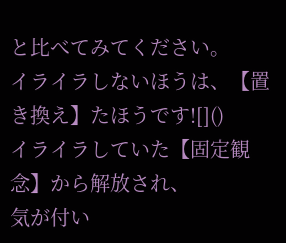と比べてみてください。
イライラしないほうは、【置き換え】たほうです![]()
イライラしていた【固定観念】から解放され、
気が付い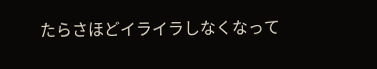たらさほどイライラしなくなって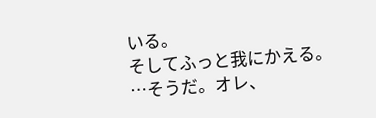いる。
そしてふっと我にかえる。
…そうだ。オレ、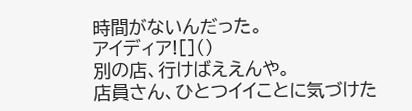時間がないんだった。
アイディア![]()
別の店、行けばええんや。
店員さん、ひとつイイことに気づけた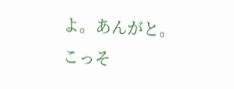よ。あんがと。
こっそ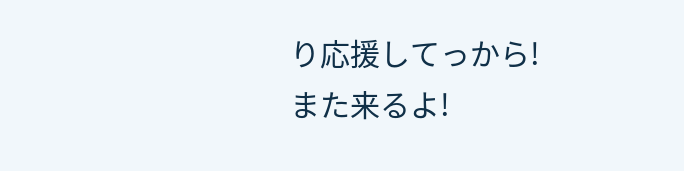り応援してっから!
また来るよ!